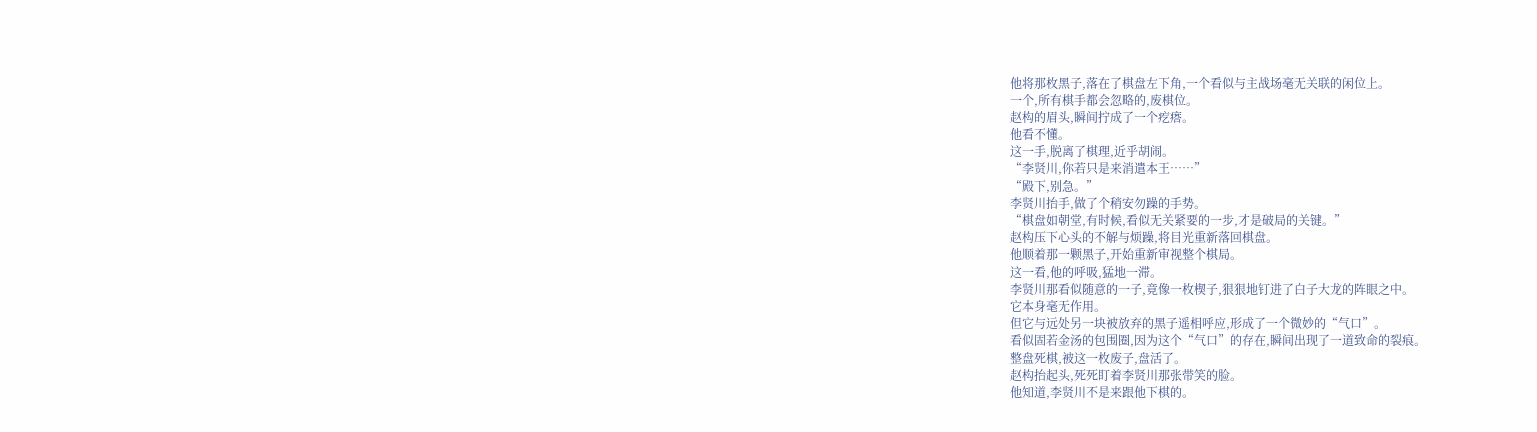他将那枚黑子,落在了棋盘左下角,一个看似与主战场毫无关联的闲位上。
一个,所有棋手都会忽略的,废棋位。
赵构的眉头,瞬间拧成了一个疙瘩。
他看不懂。
这一手,脱离了棋理,近乎胡闹。
“李贤川,你若只是来消遣本王……”
“殿下,别急。”
李贤川抬手,做了个稍安勿躁的手势。
“棋盘如朝堂,有时候,看似无关紧要的一步,才是破局的关键。”
赵构压下心头的不解与烦躁,将目光重新落回棋盘。
他顺着那一颗黑子,开始重新审视整个棋局。
这一看,他的呼吸,猛地一滞。
李贤川那看似随意的一子,竟像一枚楔子,狠狠地钉进了白子大龙的阵眼之中。
它本身毫无作用。
但它与远处另一块被放弃的黑子遥相呼应,形成了一个微妙的“气口”。
看似固若金汤的包围圈,因为这个“气口”的存在,瞬间出现了一道致命的裂痕。
整盘死棋,被这一枚废子,盘活了。
赵构抬起头,死死盯着李贤川那张带笑的脸。
他知道,李贤川不是来跟他下棋的。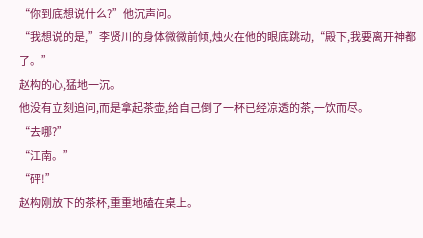“你到底想说什么?”他沉声问。
“我想说的是,”李贤川的身体微微前倾,烛火在他的眼底跳动,“殿下,我要离开神都了。”
赵构的心,猛地一沉。
他没有立刻追问,而是拿起茶壶,给自己倒了一杯已经凉透的茶,一饮而尽。
“去哪?”
“江南。”
“砰!”
赵构刚放下的茶杯,重重地磕在桌上。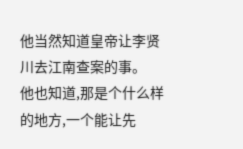他当然知道皇帝让李贤川去江南查案的事。
他也知道,那是个什么样的地方,一个能让先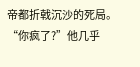帝都折戟沉沙的死局。
“你疯了?”他几乎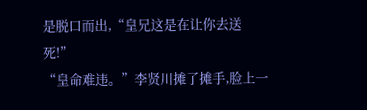是脱口而出,“皇兄这是在让你去送死!”
“皇命难违。”李贤川摊了摊手,脸上一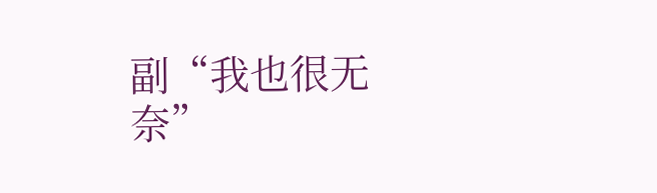副“我也很无奈”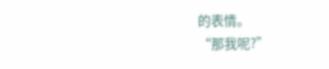的表情。
“那我呢?”